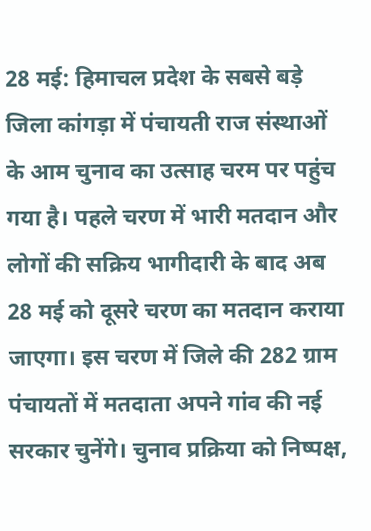28 मई: हिमाचल प्रदेश के सबसे बड़े जिला कांगड़ा में पंचायती राज संस्थाओं के आम चुनाव का उत्साह चरम पर पहुंच गया है। पहले चरण में भारी मतदान और लोगों की सक्रिय भागीदारी के बाद अब 28 मई को दूसरे चरण का मतदान कराया जाएगा। इस चरण में जिले की 282 ग्राम पंचायतों में मतदाता अपने गांव की नई सरकार चुनेंगे। चुनाव प्रक्रिया को निष्पक्ष,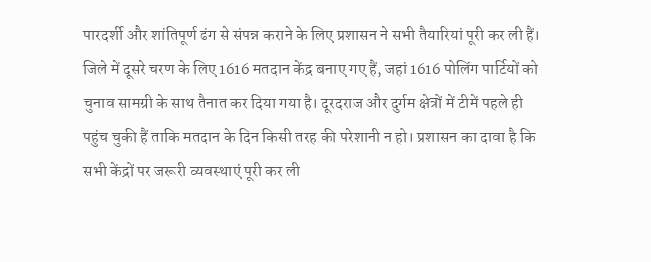पारदर्शी और शांतिपूर्ण ढंग से संपन्न कराने के लिए प्रशासन ने सभी तैयारियां पूरी कर ली हैं।
जिले में दूसरे चरण के लिए 1616 मतदान केंद्र बनाए गए हैं, जहां 1616 पोलिंग पार्टियों को चुनाव सामग्री के साथ तैनात कर दिया गया है। दूरदराज और दुर्गम क्षेत्रों में टीमें पहले ही पहुंच चुकी हैं ताकि मतदान के दिन किसी तरह की परेशानी न हो। प्रशासन का दावा है कि सभी केंद्रों पर जरूरी व्यवस्थाएं पूरी कर ली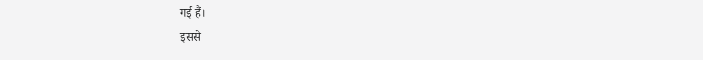गई हैं।
इससे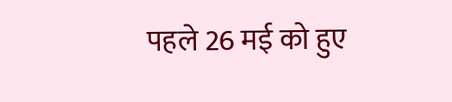पहले 26 मई को हुए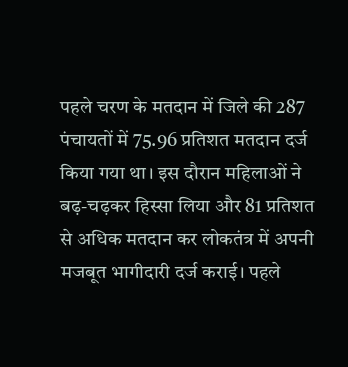पहले चरण के मतदान में जिले की 287 पंचायतों में 75.96 प्रतिशत मतदान दर्ज किया गया था। इस दौरान महिलाओं ने बढ़-चढ़कर हिस्सा लिया और 81 प्रतिशत से अधिक मतदान कर लोकतंत्र में अपनी मजबूत भागीदारी दर्ज कराई। पहले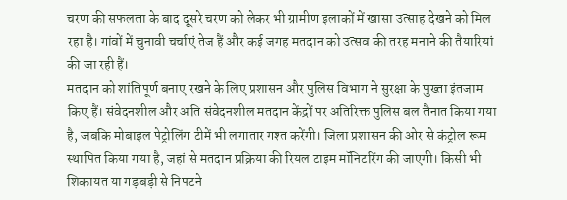चरण की सफलता के बाद दूसरे चरण को लेकर भी ग्रामीण इलाकों में खासा उत्साह देखने को मिल रहा है। गांवों में चुनावी चर्चाएं तेज हैं और कई जगह मतदान को उत्सव की तरह मनाने की तैयारियां की जा रही हैं।
मतदान को शांतिपूर्ण बनाए रखने के लिए प्रशासन और पुलिस विभाग ने सुरक्षा के पुख्ता इंतजाम किए हैं। संवेदनशील और अति संवेदनशील मतदान केंद्रों पर अतिरिक्त पुलिस बल तैनात किया गया है, जबकि मोबाइल पेट्रोलिंग टीमें भी लगातार गश्त करेंगी। जिला प्रशासन की ओर से कंट्रोल रूम स्थापित किया गया है, जहां से मतदान प्रक्रिया की रियल टाइम मॉनिटरिंग की जाएगी। किसी भी शिकायत या गड़बड़ी से निपटने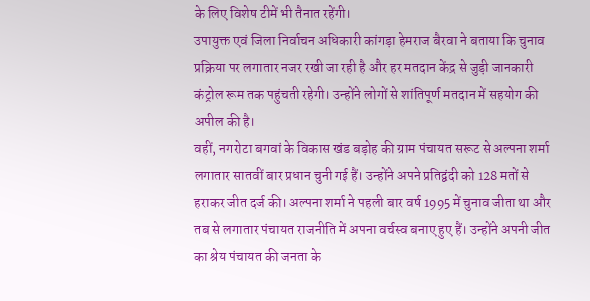के लिए विशेष टीमें भी तैनात रहेंगी।
उपायुक्त एवं जिला निर्वाचन अधिकारी कांगड़ा हेमराज बैरवा ने बताया कि चुनाव प्रक्रिया पर लगातार नजर रखी जा रही है और हर मतदान केंद्र से जुड़ी जानकारी कंट्रोल रूम तक पहुंचती रहेगी। उन्होंने लोगों से शांतिपूर्ण मतदान में सहयोग की अपील की है।
वहीं, नगरोटा बगवां के विकास खंड बड़ोह की ग्राम पंचायत सरूट से अल्पना शर्मा लगातार सातवीं बार प्रधान चुनी गई हैं। उन्होंने अपने प्रतिद्वंदी को 128 मतों से हराकर जीत दर्ज की। अल्पना शर्मा ने पहली बार वर्ष 1995 में चुनाव जीता था और तब से लगातार पंचायत राजनीति में अपना वर्चस्व बनाए हुए हैं। उन्होंने अपनी जीत का श्रेय पंचायत की जनता के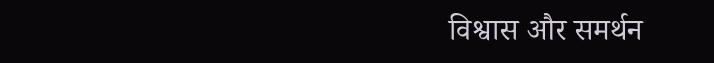विश्वास और समर्थन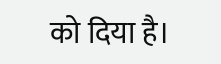को दिया है।